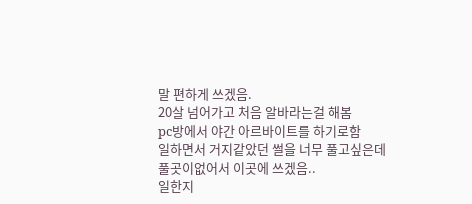말 편하게 쓰겠음.
20살 넘어가고 처음 알바라는걸 해봄
pc방에서 야간 아르바이트를 하기로함
일하면서 거지같았던 썰을 너무 풀고싶은데
풀곳이없어서 이곳에 쓰겠음..
일한지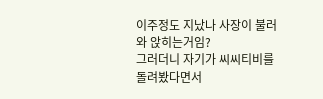이주정도 지났나 사장이 불러와 앉히는거임?
그러더니 자기가 씨씨티비를 돌려봤다면서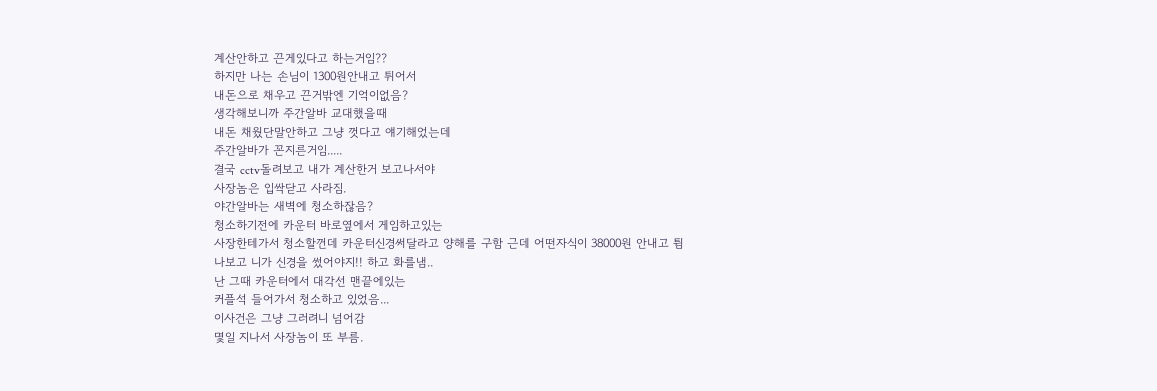계산안하고 끈게있다고 하는거임??
하지만 나는 손님이 1300원안내고 튀어서
내돈으로 채우고 끈거밖엔 기억이없음?
생각해보니까 주간알바 교대했을때
내돈 채웠단말안하고 그냥 껏다고 얘기해었는데
주간알바가 꼰지른거임.....
결국 cctv돌려보고 내가 계산한거 보고나서야
사장놈은 입싹닫고 사라짐.
야간알바는 새벽에 청소하잖음?
청소하기전에 카운터 바로옆에서 게임하고있는
사장한테가서 청소할껀데 카운터신경써달라고 양해를 구함 근데 어떤자식이 38000원 안내고 튐
나보고 니가 신경을 썼어야지!! 하고 화를냄..
난 그때 카운터에서 대각선 맨끝에있는
커플석 들어가서 청소하고 있었음...
이사건은 그냥 그러려니 넘어감
몇일 지나서 사장놈이 또 부름.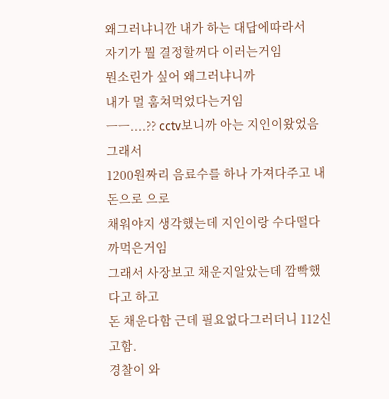왜그러냐니깐 내가 하는 대답에따라서
자기가 뭘 결정할꺼다 이러는거임
뭔소린가 싶어 왜그러냐니까
내가 멀 훔쳐먹었다는거임
ㅡㅡ....?? cctv보니까 아는 지인이왔었음 그래서
1200원짜리 음료수를 하나 가져다주고 내돈으로 으로
채워야지 생각했는데 지인이랑 수다떨다 까먹은거임
그래서 사장보고 채운지알았는데 깜빡했다고 하고
돈 채운다함 근데 필요없다그러더니 112신고함.
경찰이 와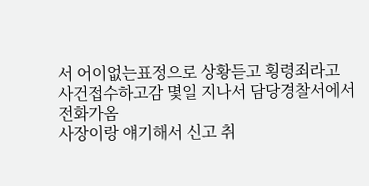서 어이없는표정으로 상황듣고 횡령죄라고 사건접수하고감 몇일 지나서 담당경찰서에서 전화가옴
사장이랑 얘기해서 신고 취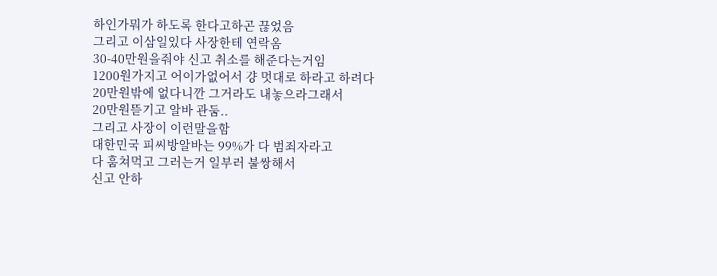하인가뭐가 하도록 한다고하곤 끊었음
그리고 이삼일있다 사장한테 연락옴
30-40만원을줘야 신고 취소를 해준다는거임
1200원가지고 어이가없어서 걍 멋대로 하라고 하려다
20만원밖에 없다니깐 그거라도 내놓으라그래서
20만원뜯기고 알바 관둠..
그리고 사장이 이런말을함
대한민국 피씨방알바는 99%가 다 범죄자라고
다 훔쳐먹고 그러는거 일부러 불쌍해서
신고 안하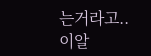는거라고..
이알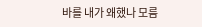바를 내가 왜했나 모름